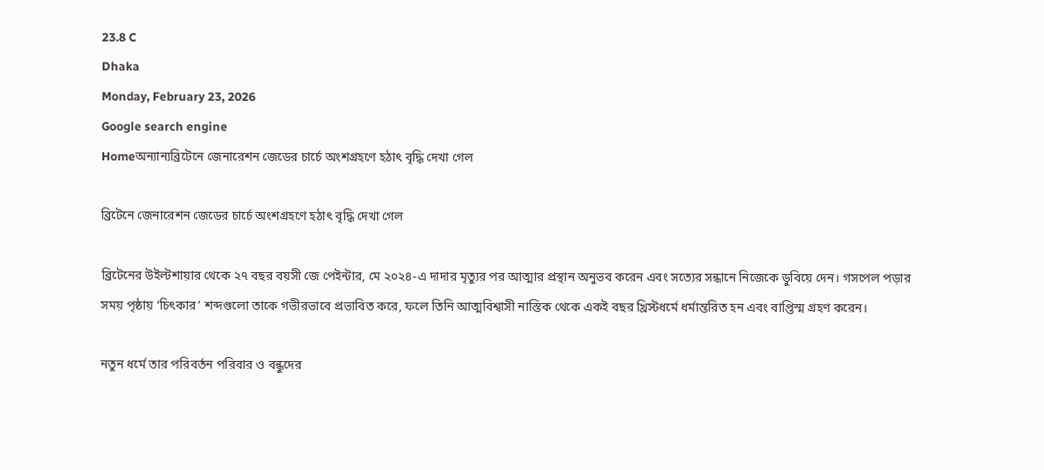23.8 C
Dhaka
Monday, February 23, 2026
Google search engine
Homeঅন্যান্যব্রিটেনে জেনারেশন জেডের চার্চে অংশগ্রহণে হঠাৎ বৃদ্ধি দেখা গেল

ব্রিটেনে জেনারেশন জেডের চার্চে অংশগ্রহণে হঠাৎ বৃদ্ধি দেখা গেল

ব্রিটেনের উইল্টশায়ার থেকে ২৭ বছর বয়সী জে পেইন্টার, মে ২০২৪-এ দাদার মৃত্যুর পর আত্মার প্রস্থান অনুভব করেন এবং সত্যের সন্ধানে নিজেকে ডুবিয়ে দেন। গসপেল পড়ার সময় পৃষ্ঠায় ‘চিৎকার’ শব্দগুলো তাকে গভীরভাবে প্রভাবিত করে, ফলে তিনি আত্মবিশ্বাসী নাস্তিক থেকে একই বছর খ্রিস্টধর্মে ধর্মান্তরিত হন এবং বাপ্তিস্ম গ্রহণ করেন।

নতুন ধর্মে তার পরিবর্তন পরিবার ও বন্ধুদের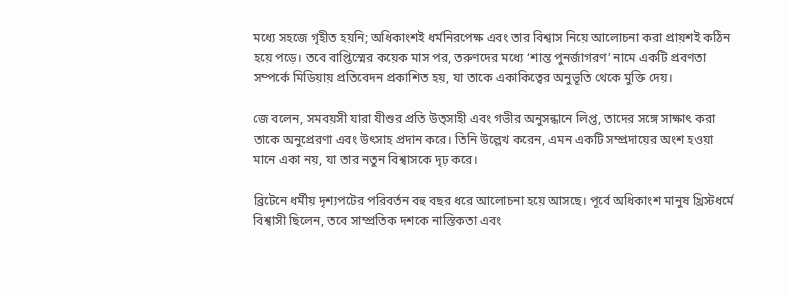মধ্যে সহজে গৃহীত হয়নি; অধিকাংশই ধর্মনিরপেক্ষ এবং তার বিশ্বাস নিয়ে আলোচনা করা প্রায়শই কঠিন হয়ে পড়ে। তবে বাপ্তিস্মের কয়েক মাস পর, তরুণদের মধ্যে ‘শান্ত পুনর্জাগরণ’ নামে একটি প্রবণতা সম্পর্কে মিডিয়ায় প্রতিবেদন প্রকাশিত হয়, যা তাকে একাকিত্বের অনুভূতি থেকে মুক্তি দেয়।

জে বলেন, সমবয়সী যারা যীশুর প্রতি উত্সাহী এবং গভীর অনুসন্ধানে লিপ্ত, তাদের সঙ্গে সাক্ষাৎ করা তাকে অনুপ্রেরণা এবং উৎসাহ প্রদান করে। তিনি উল্লেখ করেন, এমন একটি সম্প্রদায়ের অংশ হওয়া মানে একা নয়, যা তার নতুন বিশ্বাসকে দৃঢ় করে।

ব্রিটেনে ধর্মীয় দৃশ্যপটের পরিবর্তন বহু বছর ধরে আলোচনা হয়ে আসছে। পূর্বে অধিকাংশ মানুষ খ্রিস্টধর্মে বিশ্বাসী ছিলেন, তবে সাম্প্রতিক দশকে নাস্তিকতা এবং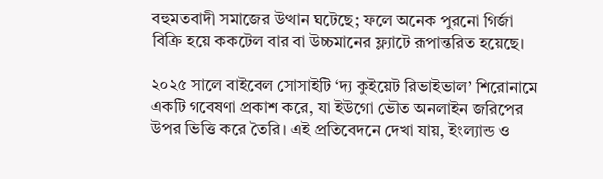বহুমতবাদী সমাজের উত্থান ঘটেছে; ফলে অনেক পুরনো গির্জা বিক্রি হয়ে ককটেল বার বা উচ্চমানের ফ্ল্যাটে রূপান্তরিত হয়েছে।

২০২৫ সালে বাইবেল সোসাইটি ‘দ্য কুইয়েট রিভাইভাল’ শিরোনামে একটি গবেষণা প্রকাশ করে, যা ইউগো ভৌত অনলাইন জরিপের উপর ভিত্তি করে তৈরি। এই প্রতিবেদনে দেখা যায়, ইংল্যান্ড ও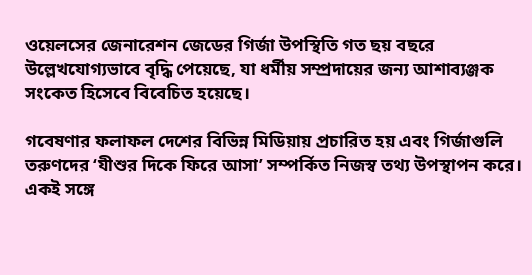ওয়েলসের জেনারেশন জেডের গির্জা উপস্থিতি গত ছয় বছরে উল্লেখযোগ্যভাবে বৃদ্ধি পেয়েছে, যা ধর্মীয় সম্প্রদায়ের জন্য আশাব্যঞ্জক সংকেত হিসেবে বিবেচিত হয়েছে।

গবেষণার ফলাফল দেশের বিভিন্ন মিডিয়ায় প্রচারিত হয় এবং গির্জাগুলি তরুণদের ‘যীশুর দিকে ফিরে আসা’ সম্পর্কিত নিজস্ব তথ্য উপস্থাপন করে। একই সঙ্গে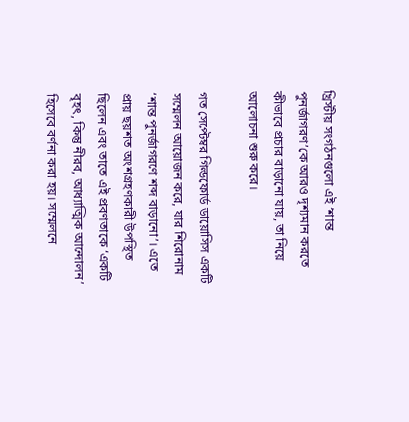খ্রিস্টীয় সংগঠনগুলো এই ‘শান্ত পুনর্জাগরণ’কে আরও দৃশ্যমান করতে কীভাবে প্রচার বাড়ানো যায়, তা নিয়ে আলোচনা শুরু করে।

গত সেপ্টেম্বর গিল্ডফোর্ড ডায়োসিস একটি সম্মেলন আয়োজন করে, যার শিরোনাম ‘শান্ত পুনর্জাগরণে শব্দ বাড়ানো’। এতে প্রায় ছয়শত অংশগ্রহণকারী উপস্থিত ছিলেন এবং তাতে এই প্রবণতাকে ‘একটি বৃহৎ, কিন্তু নীরব, আধ্যাত্মিক আন্দোলন’ হিসেবে বর্ণনা করা হয়। সম্মেলনে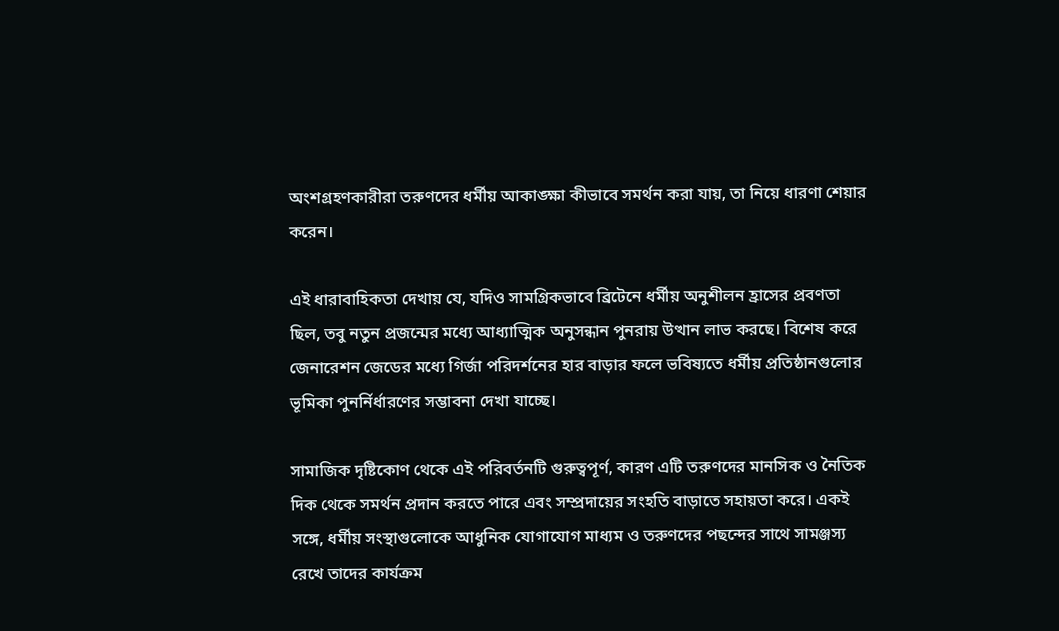অংশগ্রহণকারীরা তরুণদের ধর্মীয় আকাঙ্ক্ষা কীভাবে সমর্থন করা যায়, তা নিয়ে ধারণা শেয়ার করেন।

এই ধারাবাহিকতা দেখায় যে, যদিও সামগ্রিকভাবে ব্রিটেনে ধর্মীয় অনুশীলন হ্রাসের প্রবণতা ছিল, তবু নতুন প্রজন্মের মধ্যে আধ্যাত্মিক অনুসন্ধান পুনরায় উত্থান লাভ করছে। বিশেষ করে জেনারেশন জেডের মধ্যে গির্জা পরিদর্শনের হার বাড়ার ফলে ভবিষ্যতে ধর্মীয় প্রতিষ্ঠানগুলোর ভূমিকা পুনর্নির্ধারণের সম্ভাবনা দেখা যাচ্ছে।

সামাজিক দৃষ্টিকোণ থেকে এই পরিবর্তনটি গুরুত্বপূর্ণ, কারণ এটি তরুণদের মানসিক ও নৈতিক দিক থেকে সমর্থন প্রদান করতে পারে এবং সম্প্রদায়ের সংহতি বাড়াতে সহায়তা করে। একই সঙ্গে, ধর্মীয় সংস্থাগুলোকে আধুনিক যোগাযোগ মাধ্যম ও তরুণদের পছন্দের সাথে সামঞ্জস্য রেখে তাদের কার্যক্রম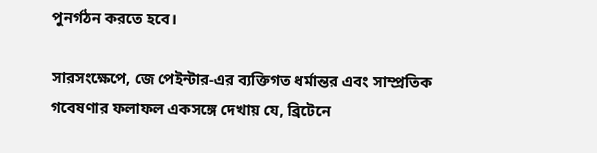পুনর্গঠন করতে হবে।

সারসংক্ষেপে, জে পেইন্টার-এর ব্যক্তিগত ধর্মান্তর এবং সাম্প্রতিক গবেষণার ফলাফল একসঙ্গে দেখায় যে, ব্রিটেনে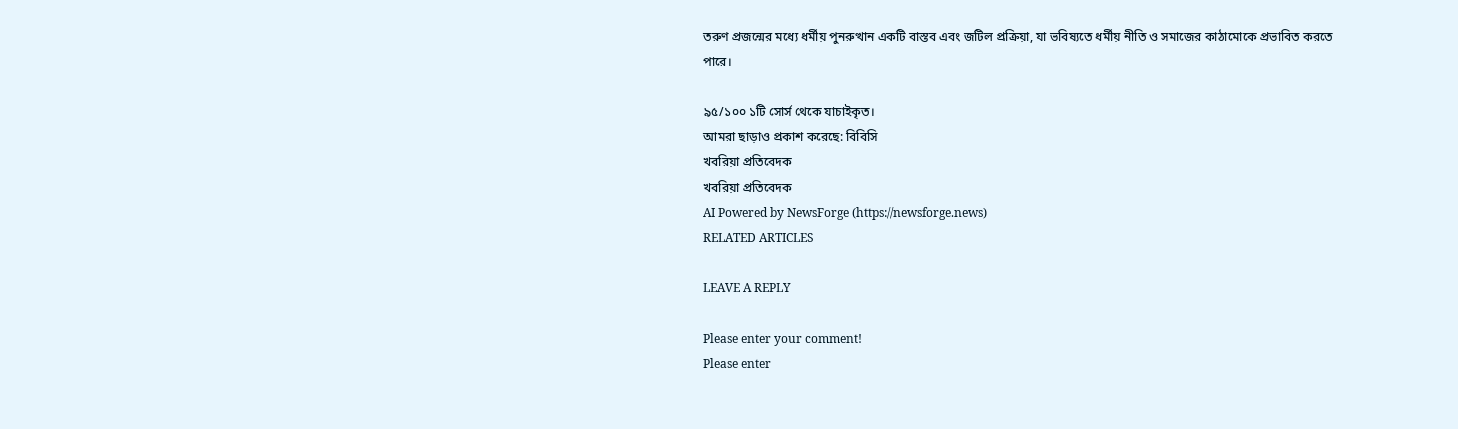তরুণ প্রজন্মের মধ্যে ধর্মীয় পুনরুত্থান একটি বাস্তব এবং জটিল প্রক্রিয়া, যা ভবিষ্যতে ধর্মীয় নীতি ও সমাজের কাঠামোকে প্রভাবিত করতে পারে।

৯৫/১০০ ১টি সোর্স থেকে যাচাইকৃত।
আমরা ছাড়াও প্রকাশ করেছে: বিবিসি
খবরিয়া প্রতিবেদক
খবরিয়া প্রতিবেদক
AI Powered by NewsForge (https://newsforge.news)
RELATED ARTICLES

LEAVE A REPLY

Please enter your comment!
Please enter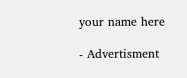your name here

- Advertisment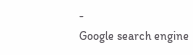-
Google search engine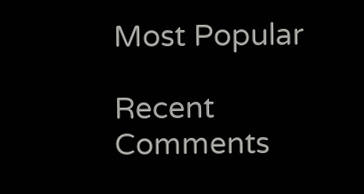Most Popular

Recent Comments